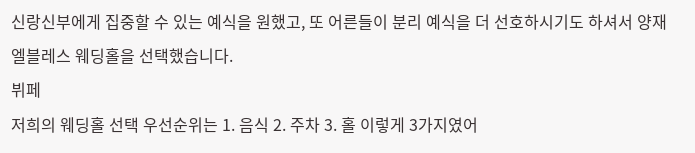신랑신부에게 집중할 수 있는 예식을 원했고, 또 어른들이 분리 예식을 더 선호하시기도 하셔서 양재 엘블레스 웨딩홀을 선택했습니다.
뷔페
저희의 웨딩홀 선택 우선순위는 1. 음식 2. 주차 3. 홀 이렇게 3가지였어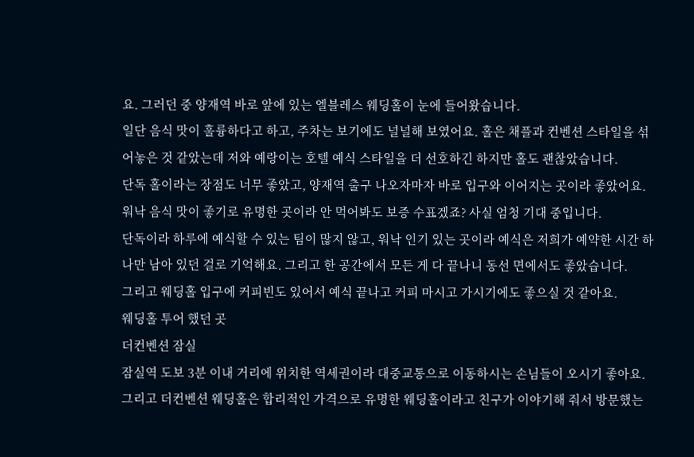요. 그러던 중 양재역 바로 앞에 있는 엘블레스 웨딩홀이 눈에 들어왔습니다.
일단 음식 맛이 훌륭하다고 하고, 주차는 보기에도 널널해 보였어요. 홀은 채플과 컨벤션 스타일을 섞어놓은 것 같았는데 저와 예랑이는 호텔 예식 스타일을 더 선호하긴 하지만 홀도 괜찮았습니다.
단독 홀이라는 장점도 너무 좋았고, 양재역 출구 나오자마자 바로 입구와 이어지는 곳이라 좋았어요. 워낙 음식 맛이 좋기로 유명한 곳이라 안 먹어봐도 보증 수표겠죠? 사실 엄청 기대 중입니다.
단독이라 하루에 예식할 수 있는 팀이 많지 않고, 워낙 인기 있는 곳이라 예식은 저희가 예약한 시간 하나만 남아 있던 걸로 기억해요. 그리고 한 공간에서 모든 게 다 끝나니 동선 면에서도 좋았습니다.
그리고 웨딩홀 입구에 커피빈도 있어서 예식 끝나고 커피 마시고 가시기에도 좋으실 것 같아요.
웨딩홀 투어 했던 곳
더컨벤션 잠실
잠실역 도보 3분 이내 거리에 위치한 역세권이라 대중교통으로 이동하시는 손님들이 오시기 좋아요. 그리고 더컨벤션 웨딩홀은 합리적인 가격으로 유명한 웨딩홀이라고 친구가 이야기해 줘서 방문했는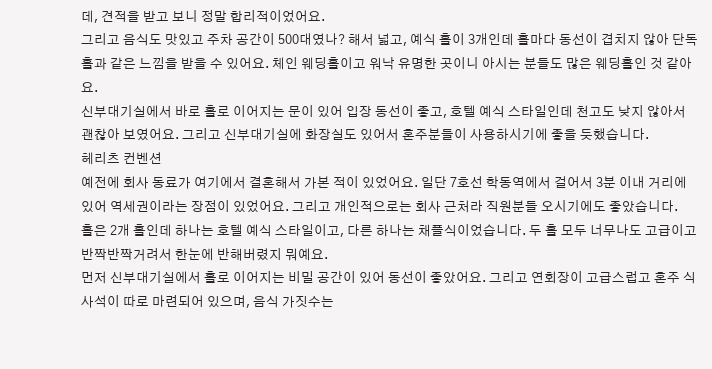데, 견적을 받고 보니 정말 합리적이었어요.
그리고 음식도 맛있고 주차 공간이 500대였나? 해서 넓고, 예식 홀이 3개인데 홀마다 동선이 겹치지 않아 단독 홀과 같은 느낌을 받을 수 있어요. 체인 웨딩홀이고 워낙 유명한 곳이니 아시는 분들도 많은 웨딩홀인 것 같아요.
신부대기실에서 바로 홀로 이어지는 문이 있어 입장 동선이 좋고, 호텔 예식 스타일인데 천고도 낮지 않아서 괜찮아 보였어요. 그리고 신부대기실에 화장실도 있어서 혼주분들이 사용하시기에 좋을 듯했습니다.
헤리츠 컨벤션
예전에 회사 동료가 여기에서 결혼해서 가본 적이 있었어요. 일단 7호선 학동역에서 걸어서 3분 이내 거리에 있어 역세권이라는 장점이 있었어요. 그리고 개인적으로는 회사 근처라 직원분들 오시기에도 좋았습니다.
홀은 2개 홀인데 하나는 호텔 예식 스타일이고, 다른 하나는 채플식이었습니다. 두 홀 모두 너무나도 고급이고 반짝반짝거려서 한눈에 반해버렸지 뭐예요.
먼저 신부대기실에서 홀로 이어지는 비밀 공간이 있어 동선이 좋았어요. 그리고 연회장이 고급스럽고 혼주 식사석이 따로 마련되어 있으며, 음식 가짓수는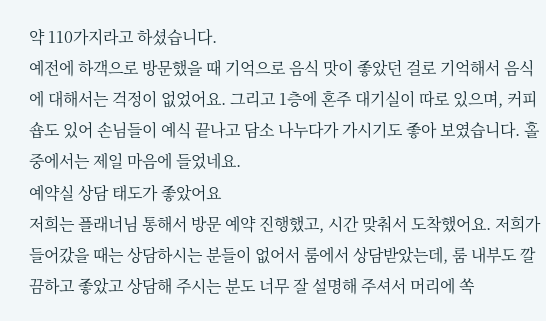약 110가지라고 하셨습니다.
예전에 하객으로 방문했을 때 기억으로 음식 맛이 좋았던 걸로 기억해서 음식에 대해서는 걱정이 없었어요. 그리고 1층에 혼주 대기실이 따로 있으며, 커피숍도 있어 손님들이 예식 끝나고 담소 나누다가 가시기도 좋아 보였습니다. 홀 중에서는 제일 마음에 들었네요.
예약실 상담 태도가 좋았어요
저희는 플래너님 통해서 방문 예약 진행했고, 시간 맞춰서 도착했어요. 저희가 들어갔을 때는 상담하시는 분들이 없어서 룸에서 상담받았는데, 룸 내부도 깔끔하고 좋았고 상담해 주시는 분도 너무 잘 설명해 주셔서 머리에 쏙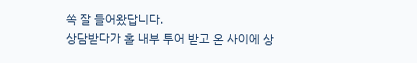쏙 잘 들어왔답니다.
상담받다가 홀 내부 투어 받고 온 사이에 상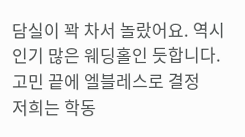담실이 꽉 차서 놀랐어요. 역시 인기 많은 웨딩홀인 듯합니다.
고민 끝에 엘블레스로 결정
저희는 학동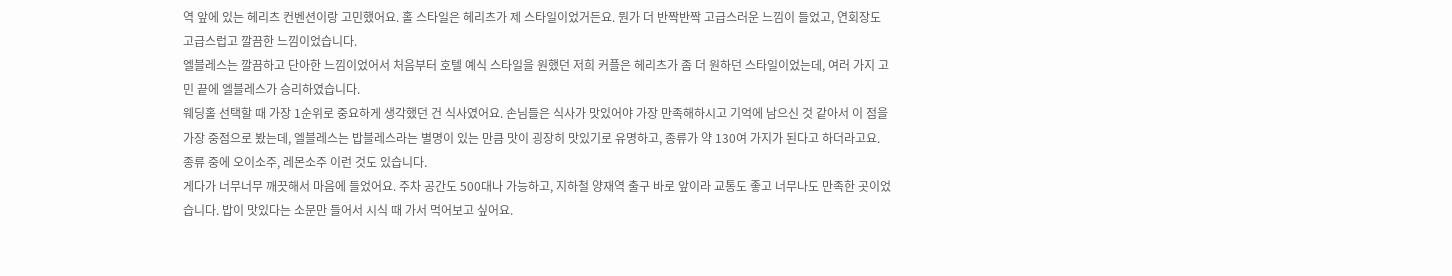역 앞에 있는 헤리츠 컨벤션이랑 고민했어요. 홀 스타일은 헤리츠가 제 스타일이었거든요. 뭔가 더 반짝반짝 고급스러운 느낌이 들었고, 연회장도 고급스럽고 깔끔한 느낌이었습니다.
엘블레스는 깔끔하고 단아한 느낌이었어서 처음부터 호텔 예식 스타일을 원했던 저희 커플은 헤리츠가 좀 더 원하던 스타일이었는데, 여러 가지 고민 끝에 엘블레스가 승리하였습니다.
웨딩홀 선택할 때 가장 1순위로 중요하게 생각했던 건 식사였어요. 손님들은 식사가 맛있어야 가장 만족해하시고 기억에 남으신 것 같아서 이 점을 가장 중점으로 봤는데, 엘블레스는 밥블레스라는 별명이 있는 만큼 맛이 굉장히 맛있기로 유명하고, 종류가 약 130여 가지가 된다고 하더라고요. 종류 중에 오이소주, 레몬소주 이런 것도 있습니다.
게다가 너무너무 깨끗해서 마음에 들었어요. 주차 공간도 500대나 가능하고, 지하철 양재역 출구 바로 앞이라 교통도 좋고 너무나도 만족한 곳이었습니다. 밥이 맛있다는 소문만 들어서 시식 때 가서 먹어보고 싶어요.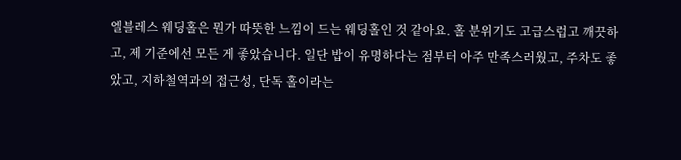엘블레스 웨딩홀은 뭔가 따뜻한 느낌이 드는 웨딩홀인 것 같아요. 홀 분위기도 고급스럽고 깨끗하고, 제 기준에선 모든 게 좋았습니다. 일단 밥이 유명하다는 점부터 아주 만족스러웠고, 주차도 좋았고, 지하철역과의 접근성, 단독 홀이라는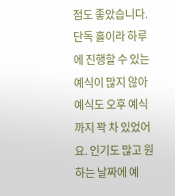점도 좋았습니다.
단독 홀이라 하루에 진행할 수 있는 예식이 많지 않아 예식도 오후 예식까지 꽉 차 있었어요. 인기도 많고 원하는 날짜에 예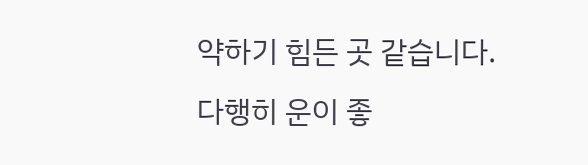약하기 힘든 곳 같습니다. 다행히 운이 좋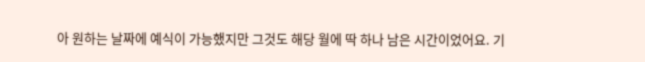아 원하는 날짜에 예식이 가능했지만 그것도 해당 월에 딱 하나 남은 시간이었어요. 기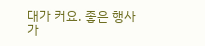대가 커요. 좋은 행사가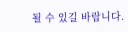될 수 있길 바랍니다.